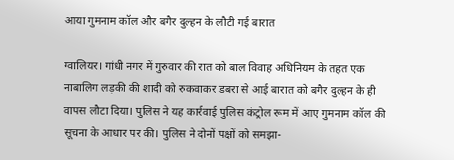आया गुमनाम कॉल और बगैर दुल्हन के लौटी गई बारात

ग्वालियर। गांधी नगर में गुरुवार की रात को बाल विवाह अधिनियम के तहत एक नाबालिग लड़की की शादी को रुकवाकर डबरा से आई बारात को बगैर दुल्हन के ही वापस लौटा दिया। पुलिस ने यह कार्रवाई पुलिस कंट्रोल रूम में आए गुमनाम कॉल की सूचना के आधार पर की। पुलिस ने दोनों पक्षों को समझा-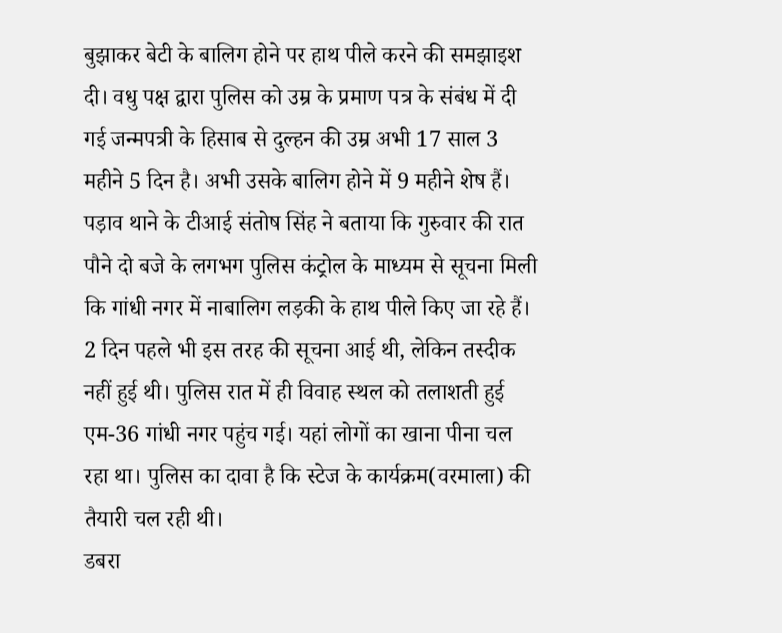बुझाकर बेटी के बालिग होने पर हाथ पीले करने की समझाइश दी। वधु पक्ष द्वारा पुलिस को उम्र के प्रमाण पत्र के संबंध में दी गई जन्मपत्री के हिसाब से दुल्हन की उम्र अभी 17 साल 3 महीने 5 दिन है। अभी उसके बालिग होने में 9 महीने शेष हैं।
पड़ाव थाने के टीआई संतोष सिंह ने बताया कि गुरुवार की रात पौने दो बजे के लगभग पुलिस कंट्रोल के माध्यम से सूचना मिली कि गांधी नगर में नाबालिग लड़की के हाथ पीले किए जा रहे हैं। 2 दिन पहले भी इस तरह की सूचना आई थी, लेकिन तस्दीक नहीं हुई थी। पुलिस रात में ही विवाह स्थल को तलाशती हुई एम-36 गांधी नगर पहुंच गई। यहां लोगों का खाना पीना चल रहा था। पुलिस का दावा है कि स्टेज के कार्यक्रम(वरमाला) की तैयारी चल रही थी।
डबरा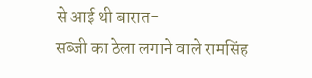से आई थी बारात-
सब्जी का ठेला लगाने वाले रामसिंह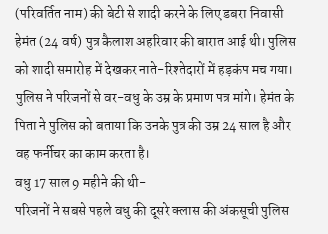(परिवर्तित नाम) की बेटी से शादी करने के लिए डबरा निवासी हेमंत (24 वर्ष) पुत्र कैलाश अहरिवार की बारात आई थी। पुलिस को शादी समारोह में देखकर नाते-रिश्तेदारों में हड़कंप मच गया। पुलिस ने परिजनों से वर-वधु के उम्र के प्रमाण पत्र मांगे। हेमंत के पिता ने पुलिस को बताया कि उनके पुत्र की उम्र 24 साल है और वह फर्नीचर का काम करता है।
वधु 17 साल 9 महीने की थी-
परिजनों ने सबसे पहले वधु की दूसरे क्लास की अंकसूची पुलिस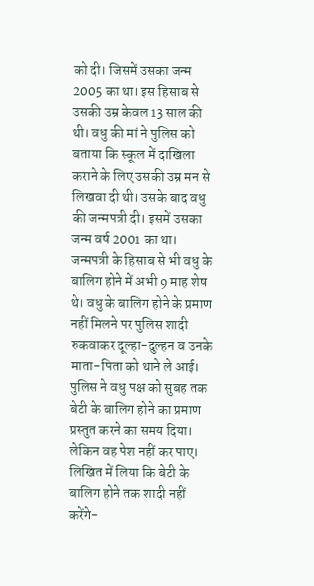को दी। जिसमें उसका जन्म 2005 का था। इस हिसाब से उसकी उम्र केवल 13 साल की थी। वधु की मां ने पुलिस को बताया कि स्कूल में दाखिला कराने के लिए उसकी उम्र मन से लिखवा दी थी। उसके बाद वधु की जन्मपत्री दी। इसमें उसका जन्म वर्ष 2001 का था।
जन्मपत्री के हिसाब से भी वधु के बालिग होने में अभी 9 माह शेष थे। वधु के बालिग होने के प्रमाण नहीं मिलने पर पुलिस शादी रुकवाकर दूल्हा-दुल्हन व उनके माता-पिता को थाने ले आई। पुलिस ने वधु पक्ष को सुबह तक बेटी के बालिग होने का प्रमाण प्रस्तुत करने का समय दिया। लेकिन वह पेश नहीं कर पाए।
लिखित में लिया कि बेटी के बालिग होने तक शादी नहीं करेंगे-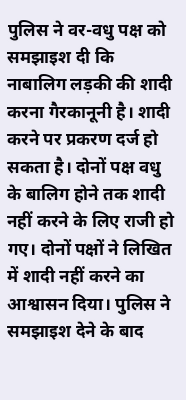पुलिस ने वर-वधु पक्ष को समझाइश दी कि नाबालिग लड़की की शादी करना गैरकानूनी है। शादी करने पर प्रकरण दर्ज हो सकता है। दोनों पक्ष वधु के बालिग होने तक शादी नहीं करने के लिए राजी हो गए। दोनों पक्षों ने लिखित में शादी नहीं करने का आश्वासन दिया। पुलिस ने समझाइश देने के बाद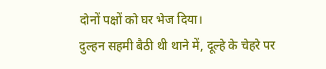दोनों पक्षों को घर भेज दिया।
दुल्हन सहमी बैठी थी थाने में, दूल्हे के चेहरे पर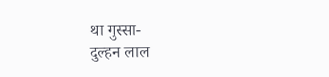था गुस्सा-
दुल्हन लाल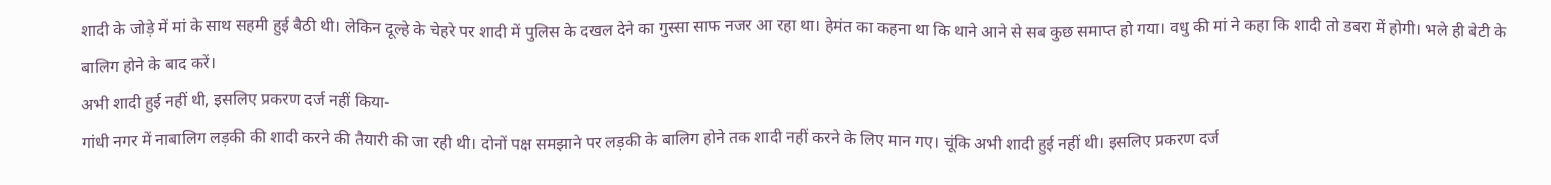शादी के जोड़े में मां के साथ सहमी हुई बैठी थी। लेकिन दूल्हे के चेहरे पर शादी में पुलिस के दखल देने का गुस्सा साफ नजर आ रहा था। हेमंत का कहना था कि थाने आने से सब कुछ समाप्त हो गया। वधु की मां ने कहा कि शादी तो डबरा में होगी। भले ही बेटी के बालिग होने के बाद करें।
अभी शादी हुई नहीं थी, इसलिए प्रकरण दर्ज नहीं किया-
गांधी नगर में नाबालिग लड़की की शादी करने की तैयारी की जा रही थी। दोनों पक्ष समझाने पर लड़की के बालिग होने तक शादी नहीं करने के लिए मान गए। चूंकि अभी शादी हुई नहीं थी। इसलिए प्रकरण दर्ज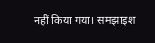नहीं किया गया। समझाइश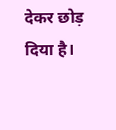देकर छोड़ दिया है।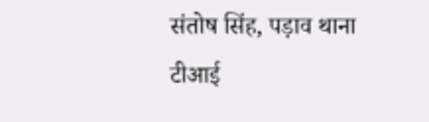संतोष सिंह, पड़ाव थाना टीआई